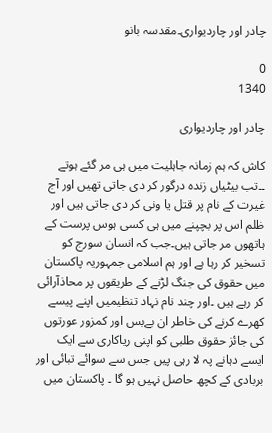چادر اور چاردیواری۔مقدسہ بانو

0
1340

چادر اور چاردیواری

کاش کہ ہم زمانہ جاہلیت میں ہی مر گئے ہوتے ۔۔تب بیٹیاں زندہ درگور کر دی جاتی تھیں اور آج غیرت کے نام پر قتل یا ونی کر دی جاتی ہیں اور ظلم اس پر بچپنے میں ہی کسی ہوس پرست کے ہاتھوں مر جاتی ہیں۔جب کہ انسان سورج کو تسخیر کر رہا ہے اور ہم اسلامی جمہوریہ پاکستان میں حقوق کی جنگ لڑنے کے طریقوں پر محاذآرائی کر رہے ہیں ۔اور چند نام نہاد تنظیمیں اپنے پیسے کھرے کرنے کی خاطر ان بےبس اور کمزور عورتوں کی جائز حقوق طلبی کو اپنی ریاکاری سے ایک ایسے دہانے پہ لا رہی پیں جس سے سوائے تبائی اور بربادی کے کچھ حاصل نہیں ہو گا ۔ پاکستان میں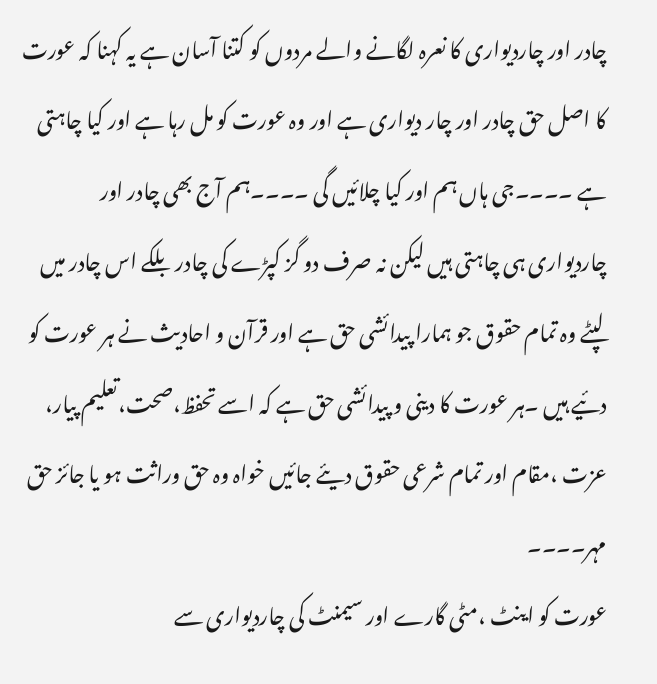چادر اور چاردیواری کا نعرہ لگانے والے مردوں کو کتنا آسان ہے یہ کہنا کہ عورت کا اصل حق چادر اور چار دیواری ہے اور وہ عورت کو مل رہا ہے اور کیا چاہتی ہے ۔۔۔۔جی ہاں ہم اور کیا چلائیں گی ۔۔۔۔ہم آج بھی چادر اور چاردیواری ہی چاہتی ہیں لیکن نہ صرف دو گز کپڑے کی چادر بلکے اس چادر میں لپٹے وہ تمام حقوق جو ہمارا پیدائشی حق ہے اور قرآن و احادیث نے ہر عورت کو دئیے ہیں ۔ہر عورت کا دینی و پیدائشی حق ہے کہ اسے تحفظ،صحت،تعلیم پیار، عزت ،مقام اور تمام شرعی حقوق دیئے جائیں خواہ وہ حق وراثت ہو یا جائز حق مہر۔۔۔۔
عورت کو اینٹ ،مٹی گارے اور سیمنٹ کی چاردیواری سے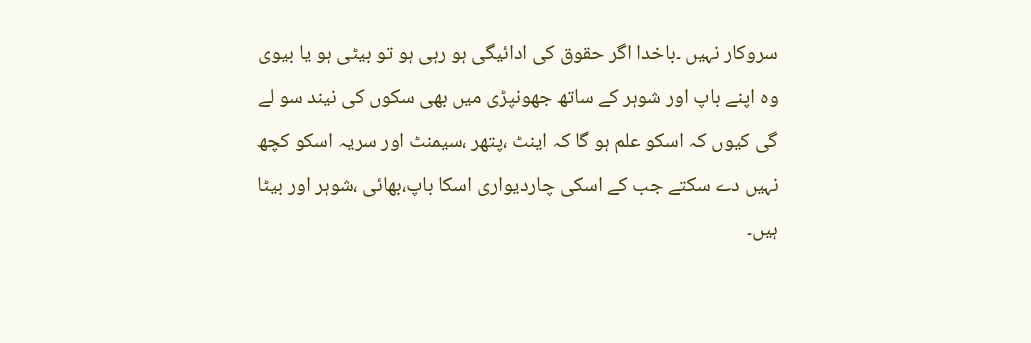سروکار نہیں ۔باخدا اگر حقوق کی ادائیگی ہو رہی ہو تو بیٹی ہو یا بیوی وہ اپنے باپ اور شوہر کے ساتھ جھونپڑی میں بھی سکوں کی نیند سو لے گی کیوں کہ اسکو علم ہو گا کہ اینٹ ،پتھر ،سیمنٹ اور سریہ اسکو کچھ نہیں دے سکتے جب کے اسکی چاردیواری اسکا باپ،بھائی ،شوہر اور بیٹا ہیں۔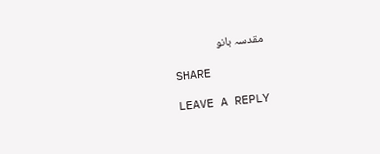مقدسہ بانو

SHARE

LEAVE A REPLY